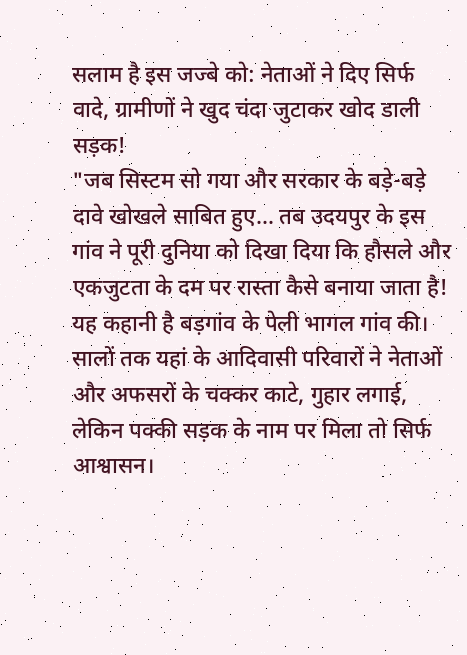सलाम है इस जज्बे को: नेताओं ने दिए सिर्फ वादे, ग्रामीणों ने खुद चंदा जुटाकर खोद डाली सड़क!
"जब सिस्टम सो गया और सरकार के बड़े-बड़े दावे खोखले साबित हुए... तब उदयपुर के इस गांव ने पूरी दुनिया को दिखा दिया कि हौसले और एकजुटता के दम पर रास्ता कैसे बनाया जाता है!
यह कहानी है बड़गांव के पेली भागल गांव की। सालों तक यहां के आदिवासी परिवारों ने नेताओं और अफसरों के चक्कर काटे, गुहार लगाई, लेकिन पक्की सड़क के नाम पर मिला तो सिर्फ आश्वासन।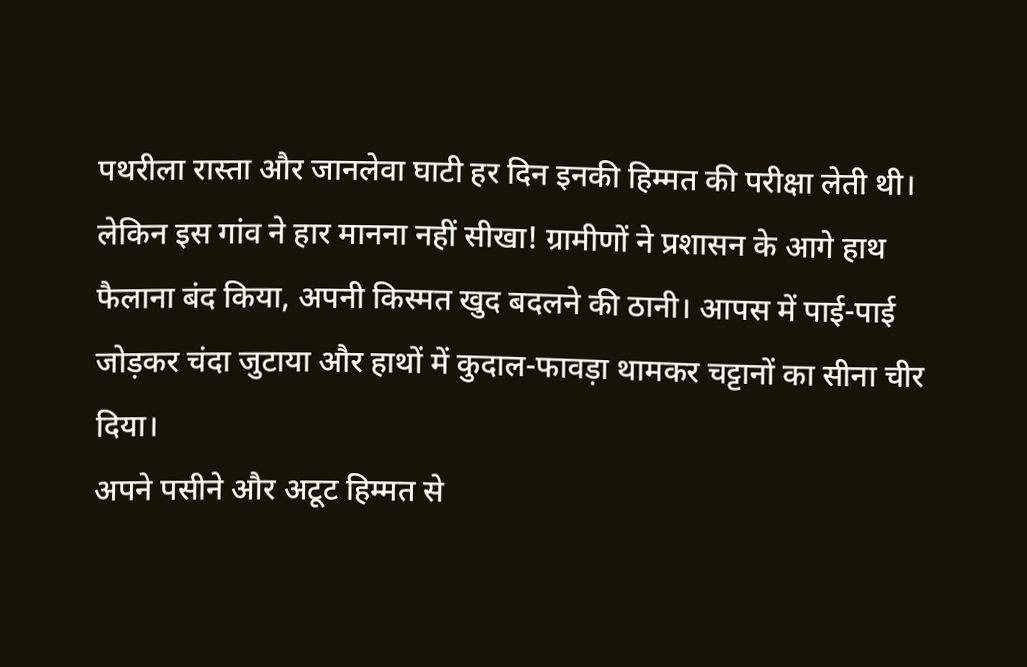पथरीला रास्ता और जानलेवा घाटी हर दिन इनकी हिम्मत की परीक्षा लेती थी।
लेकिन इस गांव ने हार मानना नहीं सीखा! ग्रामीणों ने प्रशासन के आगे हाथ फैलाना बंद किया, अपनी किस्मत खुद बदलने की ठानी। आपस में पाई-पाई जोड़कर चंदा जुटाया और हाथों में कुदाल-फावड़ा थामकर चट्टानों का सीना चीर दिया।
अपने पसीने और अटूट हिम्मत से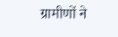ग्रामीणों ने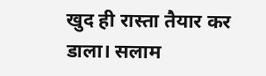खुद ही रास्ता तैयार कर डाला। सलाम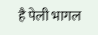है पेली भागल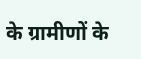के ग्रामीणों के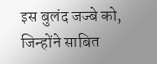इस बुलंद जज्बे को, जिन्होंने साबित